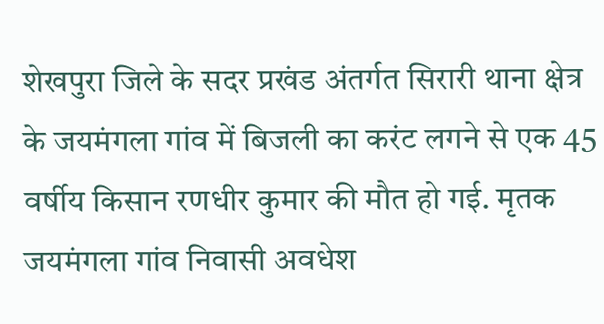शेखपुरा जिले के सदर प्रखंड अंतर्गत सिरारी थाना क्षेत्र के जयमंगला गांव में बिजली का करंट लगने से एक 45 वर्षीय किसान रणधीर कुमार की मौत हो गई. मृतक जयमंगला गांव निवासी अवधेश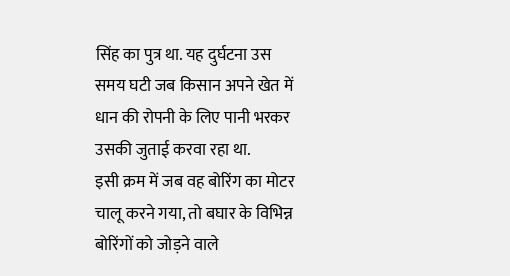सिंह का पुत्र था. यह दुर्घटना उस समय घटी जब किसान अपने खेत में धान की रोपनी के लिए पानी भरकर उसकी जुताई करवा रहा था.
इसी क्रम में जब वह बोरिंग का मोटर चालू करने गया, तो बघार के विभिन्न बोरिंगों को जोड़ने वाले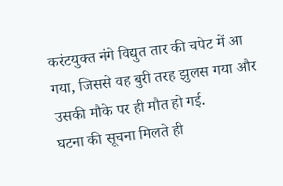करंटयुक्त नंगे विद्युत तार की चपेट में आ गया, जिससे वह बुरी तरह झुलस गया और उसकी मौके पर ही मौत हो गई.
घटना की सूचना मिलते ही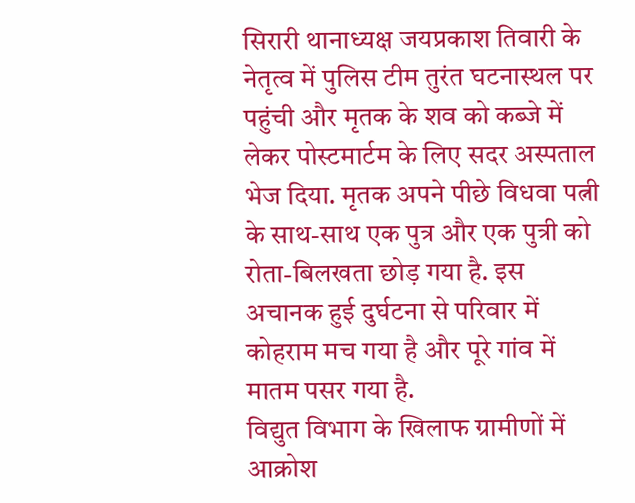सिरारी थानाध्यक्ष जयप्रकाश तिवारी के नेतृत्व में पुलिस टीम तुरंत घटनास्थल पर पहुंची और मृतक के शव को कब्जे में लेकर पोस्टमार्टम के लिए सदर अस्पताल भेज दिया. मृतक अपने पीछे विधवा पत्नी के साथ-साथ एक पुत्र और एक पुत्री को रोता-बिलखता छोड़ गया है. इस अचानक हुई दुर्घटना से परिवार में कोहराम मच गया है और पूरे गांव में मातम पसर गया है.
विद्युत विभाग के खिलाफ ग्रामीणों में आक्रोश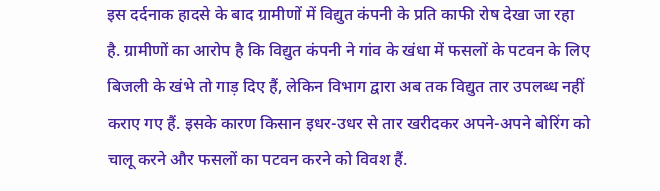इस दर्दनाक हादसे के बाद ग्रामीणों में विद्युत कंपनी के प्रति काफी रोष देखा जा रहा है. ग्रामीणों का आरोप है कि विद्युत कंपनी ने गांव के खंधा में फसलों के पटवन के लिए बिजली के खंभे तो गाड़ दिए हैं, लेकिन विभाग द्वारा अब तक विद्युत तार उपलब्ध नहीं कराए गए हैं. इसके कारण किसान इधर-उधर से तार खरीदकर अपने-अपने बोरिंग को चालू करने और फसलों का पटवन करने को विवश हैं.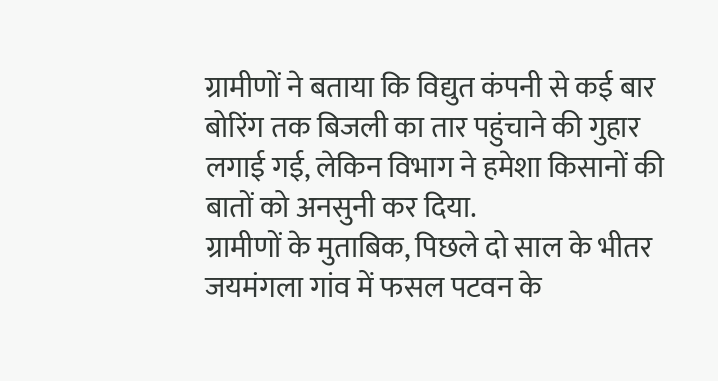ग्रामीणों ने बताया कि विद्युत कंपनी से कई बार बोरिंग तक बिजली का तार पहुंचाने की गुहार लगाई गई, लेकिन विभाग ने हमेशा किसानों की बातों को अनसुनी कर दिया.
ग्रामीणों के मुताबिक, पिछले दो साल के भीतर जयमंगला गांव में फसल पटवन के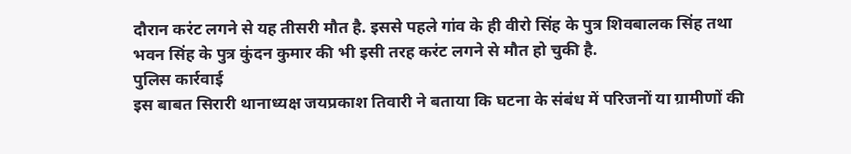दौरान करंट लगने से यह तीसरी मौत है. इससे पहले गांव के ही वीरो सिंह के पुत्र शिवबालक सिंह तथा भवन सिंह के पुत्र कुंदन कुमार की भी इसी तरह करंट लगने से मौत हो चुकी है.
पुलिस कार्रवाई
इस बाबत सिरारी थानाध्यक्ष जयप्रकाश तिवारी ने बताया कि घटना के संबंध में परिजनों या ग्रामीणों की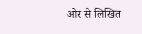ओर से लिखित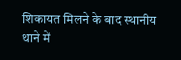शिकायत मिलने के बाद स्थानीय थाने में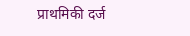प्राथमिकी दर्ज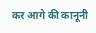कर आगे की कानूनी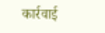कार्रवाई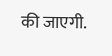की जाएगी.